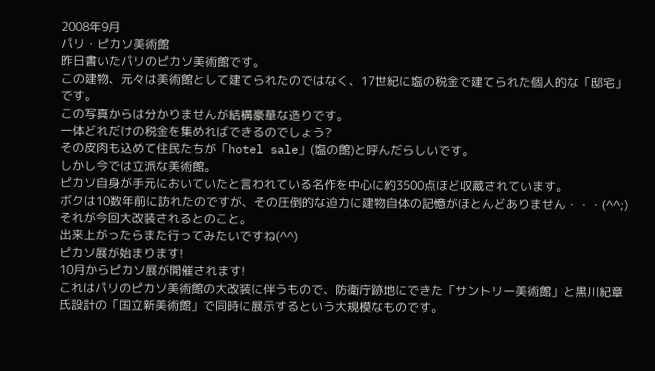2008年9月
パリ・ピカソ美術館
昨日書いたパリのピカソ美術館です。
この建物、元々は美術館として建てられたのではなく、17世紀に塩の税金で建てられた個人的な「邸宅」です。
この写真からは分かりませんが結構豪華な造りです。
一体どれだけの税金を集めればできるのでしょう?
その皮肉も込めて住民たちが「hotel sale」(塩の館)と呼んだらしいです。
しかし今では立派な美術館。
ピカソ自身が手元においていたと言われている名作を中心に約3500点ほど収蔵されています。
ボクは10数年前に訪れたのですが、その圧倒的な迫力に建物自体の記憶がほとんどありません・・・(^^;)
それが今回大改装されるとのこと。
出来上がったらまた行ってみたいですね(^^)
ピカソ展が始まります!
10月からピカソ展が開催されます!
これはパリのピカソ美術館の大改装に伴うもので、防衛庁跡地にできた「サントリー美術館」と黒川紀章氏設計の「国立新美術館」で同時に展示するという大規模なものです。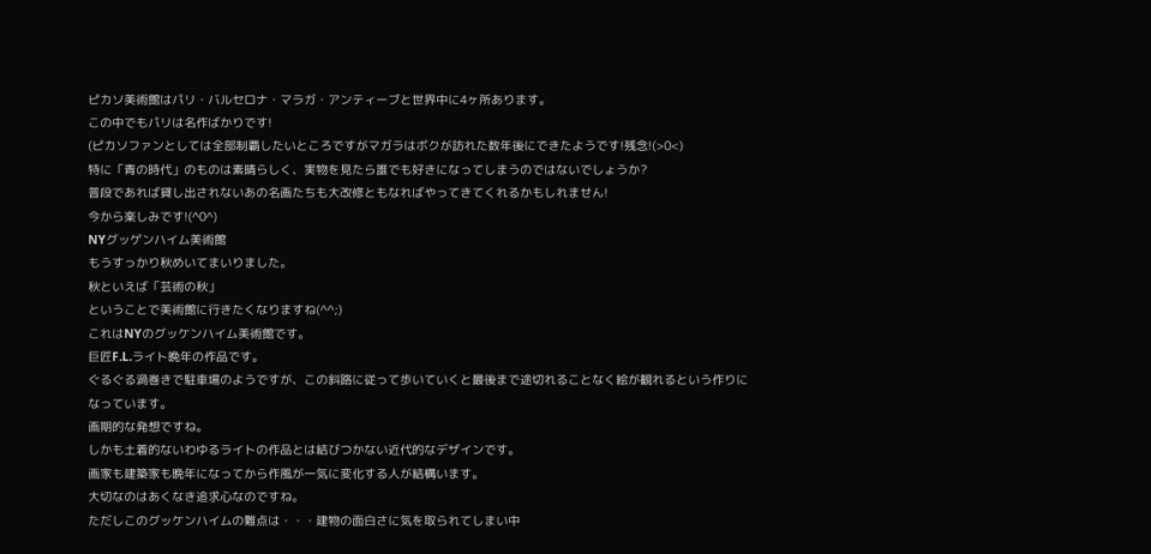ピカソ美術館はパリ・バルセロナ・マラガ・アンティーブと世界中に4ヶ所あります。
この中でもパリは名作ばかりです!
(ピカソファンとしては全部制覇したいところですがマガラはボクが訪れた数年後にできたようです!残念!(>0<)
特に「青の時代」のものは素晴らしく、実物を見たら誰でも好きになってしまうのではないでしょうか?
普段であれば貸し出されないあの名画たちも大改修ともなればやってきてくれるかもしれません!
今から楽しみです!(^0^)
NYグッゲンハイム美術館
もうすっかり秋めいてまいりました。
秋といえば「芸術の秋」
ということで美術館に行きたくなりますね(^^;)
これはNYのグッケンハイム美術館です。
巨匠F.L.ライト晩年の作品です。
ぐるぐる渦巻きで駐車場のようですが、この斜路に従って歩いていくと最後まで途切れることなく絵が観れるという作りになっています。
画期的な発想ですね。
しかも土着的ないわゆるライトの作品とは結びつかない近代的なデザインです。
画家も建築家も晩年になってから作風が一気に変化する人が結構います。
大切なのはあくなき追求心なのですね。
ただしこのグッケンハイムの難点は・・・建物の面白さに気を取られてしまい中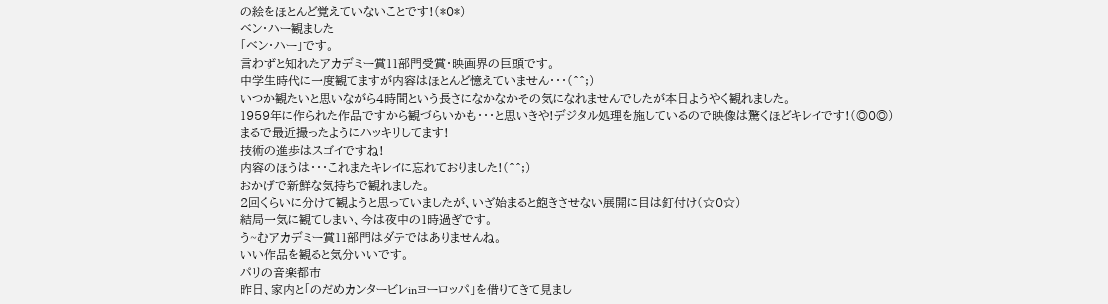の絵をほとんど覚えていないことです!(*0*)
ベン・ハー観ました
「ベン・ハー」です。
言わずと知れたアカデミー賞11部門受賞・映画界の巨頭です。
中学生時代に一度観てますが内容はほとんど憶えていません・・・(^^;)
いつか観たいと思いながら4時間という長さになかなかその気になれませんでしたが本日ようやく観れました。
1959年に作られた作品ですから観づらいかも・・・と思いきや!デジタル処理を施しているので映像は驚くほどキレイです!(◎0◎)
まるで最近撮ったようにハッキリしてます!
技術の進歩はスゴイですね!
内容のほうは・・・これまたキレイに忘れておりました!(^^;)
おかげで新鮮な気持ちで観れました。
2回くらいに分けて観ようと思っていましたが、いざ始まると飽きさせない展開に目は釘付け(☆0☆)
結局一気に観てしまい、今は夜中の1時過ぎです。
う~むアカデミー賞11部門はダテではありませんね。
いい作品を観ると気分いいです。
パリの音楽都市
昨日、家内と「のだめカンタービレinヨーロッパ」を借りてきて見まし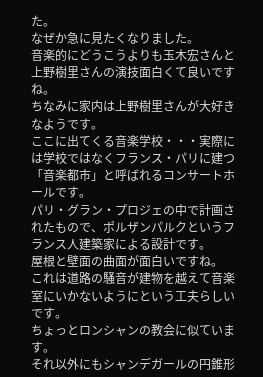た。
なぜか急に見たくなりました。
音楽的にどうこうよりも玉木宏さんと上野樹里さんの演技面白くて良いですね。
ちなみに家内は上野樹里さんが大好きなようです。
ここに出てくる音楽学校・・・実際には学校ではなくフランス・パリに建つ「音楽都市」と呼ばれるコンサートホールです。
パリ・グラン・プロジェの中で計画されたもので、ポルザンパルクというフランス人建築家による設計です。
屋根と壁面の曲面が面白いですね。
これは道路の騒音が建物を越えて音楽室にいかないようにという工夫らしいです。
ちょっとロンシャンの教会に似ています。
それ以外にもシャンデガールの円錐形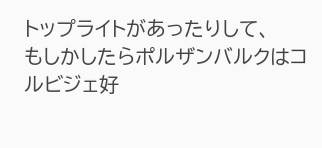トップライトがあったりして、
もしかしたらポルザンバルクはコルビジェ好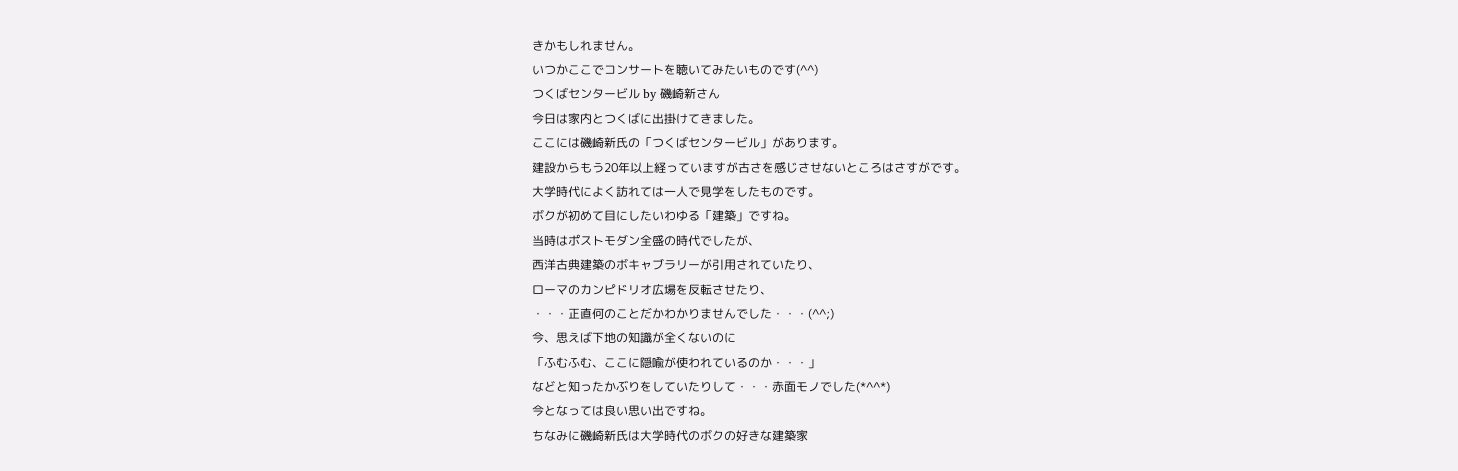きかもしれません。
いつかここでコンサートを聴いてみたいものです(^^)
つくばセンタービル by 磯崎新さん
今日は家内とつくばに出掛けてきました。
ここには磯崎新氏の「つくばセンタービル」があります。
建設からもう20年以上経っていますが古さを感じさせないところはさすがです。
大学時代によく訪れては一人で見学をしたものです。
ボクが初めて目にしたいわゆる「建築」ですね。
当時はポストモダン全盛の時代でしたが、
西洋古典建築のボキャブラリーが引用されていたり、
ローマのカンピドリオ広場を反転させたり、
・・・正直何のことだかわかりませんでした・・・(^^;)
今、思えば下地の知識が全くないのに
「ふむふむ、ここに隠喩が使われているのか・・・」
などと知ったかぶりをしていたりして・・・赤面モノでした(*^^*)
今となっては良い思い出ですね。
ちなみに磯崎新氏は大学時代のボクの好きな建築家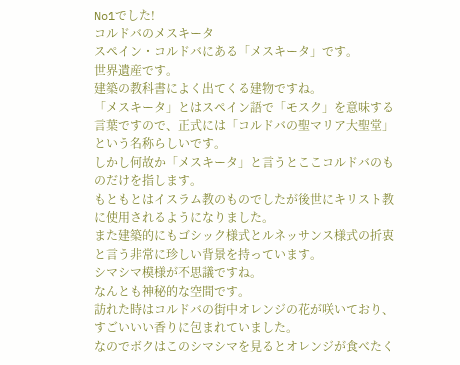No1でした!
コルドバのメスキータ
スペイン・コルドバにある「メスキータ」です。
世界遺産です。
建築の教科書によく出てくる建物ですね。
「メスキータ」とはスペイン語で「モスク」を意味する言葉ですので、正式には「コルドバの聖マリア大聖堂」という名称らしいです。
しかし何故か「メスキータ」と言うとここコルドバのものだけを指します。
もともとはイスラム教のものでしたが後世にキリスト教に使用されるようになりました。
また建築的にもゴシック様式とルネッサンス様式の折衷と言う非常に珍しい背景を持っています。
シマシマ模様が不思議ですね。
なんとも神秘的な空間です。
訪れた時はコルドバの街中オレンジの花が咲いており、すごいいい香りに包まれていました。
なのでボクはこのシマシマを見るとオレンジが食べたく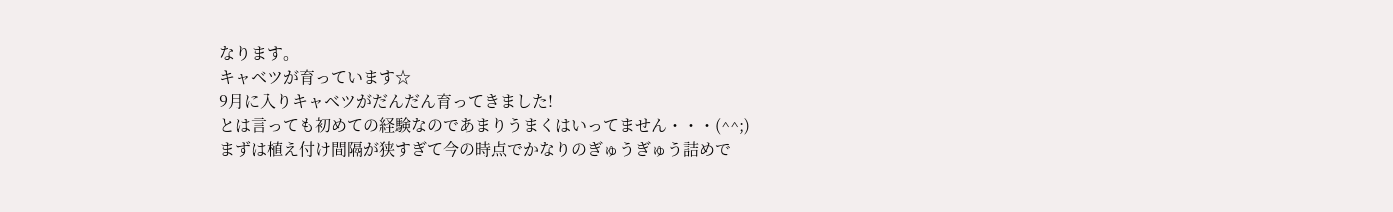なります。
キャベツが育っています☆
9月に入りキャベツがだんだん育ってきました!
とは言っても初めての経験なのであまりうまくはいってません・・・(^^;)
まずは植え付け間隔が狭すぎて今の時点でかなりのぎゅうぎゅう詰めで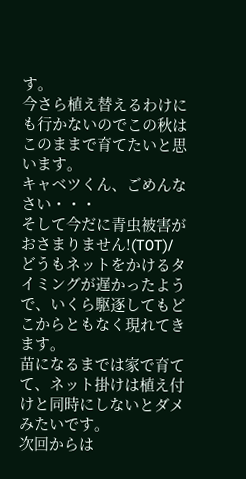す。
今さら植え替えるわけにも行かないのでこの秋はこのままで育てたいと思います。
キャベツくん、ごめんなさい・・・
そして今だに青虫被害がおさまりません!(T0T)/
どうもネットをかけるタイミングが遅かったようで、いくら駆逐してもどこからともなく現れてきます。
苗になるまでは家で育てて、ネット掛けは植え付けと同時にしないとダメみたいです。
次回からは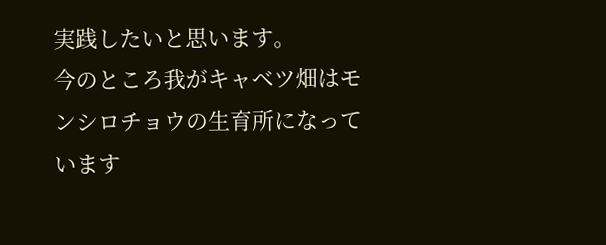実践したいと思います。
今のところ我がキャベツ畑はモンシロチョウの生育所になっています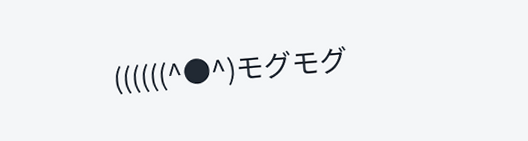((((((^●^)モグモグ